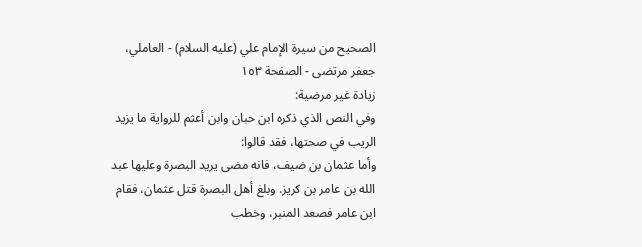الصحيح من سيرة الإمام علي (عليه السلام) - العاملي، جعفر مرتضى - الصفحة ١٥٣
زيادة غير مرضية:
وفي النص الذي ذكره ابن حبان وابن أعثم للرواية ما يزيد الريب في صحتها، فقد قالوا:
وأما عثمان بن ضيف، فانه مضى يريد البصرة وعليها عبد الله بن عامر بن كريز. وبلغ أهل البصرة قتل عثمان، فقام ابن عامر فصعد المنبر، وخطب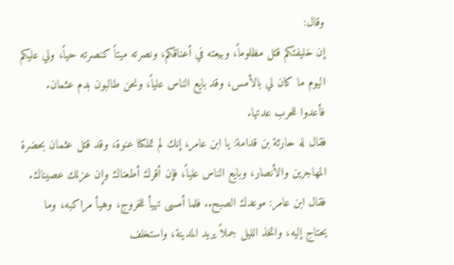وقال:
إن خليفتكم قتل مظلوماً، وبيعته في أعناقكم، ونصرته ميتاً كنصرته حياً، ولي عليكم اليوم ما كان لي بالأمس، وقد بايع الناس علياً، ونحن طالبون بدم عثمان. فأعدوا للحرب عدتها.
فقال له حارثة بن قدامة: يا ابن عامر، إنك لم تملكنا عنوة، وقد قتل عثمان بحضرة المهاجرين والأنصار، وبايع الناس علياً، فإن أقرك أطعناك وإن عزلك عصيناك.
فقال ابن عامر: موعدك الصبح.. فلما أمسى تهيأ للخروج، وهيأ مراكبه، وما يحتاج إليه، واتخذ الليل جملاً يريد المدينة، واستخلف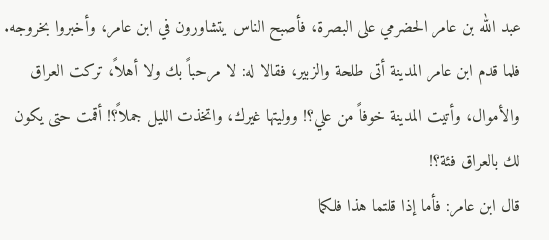عبد الله بن عامر الحضرمي على البصرة، فأصبح الناس يتشاورون في ابن عامر، وأخبروا بخروجه.
فلما قدم ابن عامر المدينة أتى طلحة والزبير، فقالا له: لا مرحباً بك ولا أهلاً، تركت العراق والأموال، وأتيت المدينة خوفاً من علي؟! ووليتها غيرك، واتخذت الليل جملاً؟! أقمت حتى يكون لك بالعراق فئة؟!
قال ابن عامر: فأما إذا قلتما هذا فلكما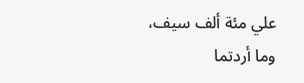علي مئة ألف سيف، وما أردتما